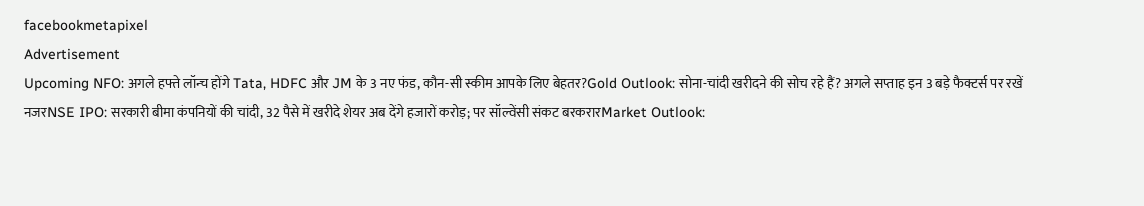facebookmetapixel
Advertisement
Upcoming NFO: अगले हफ्ते लॉन्च होंगे Tata, HDFC और JM के 3 नए फंड, कौन-सी स्कीम आपके लिए बेहतर?Gold Outlook: सोना-चांदी खरीदने की सोच रहे हैं? अगले सप्ताह इन 3 बड़े फैक्टर्स पर रखें नजरNSE IPO: सरकारी बीमा कंपनियों की चांदी, 32 पैसे में खरीदे शेयर अब देंगे हजारों करोड़; पर सॉल्वेंसी संकट बरकरारMarket Outlook: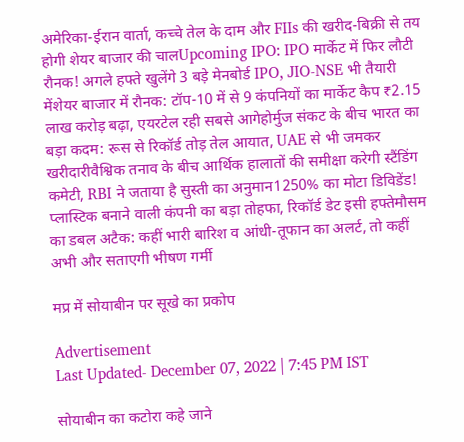अमेरिका-ईरान वार्ता, कच्चे तेल के दाम और FIIs की खरीद-बिक्री से तय होगी शेयर बाजार की चालUpcoming IPO: IPO मार्केट में फिर लौटी रौनक! अगले हफ्ते खुलेंगे 3 बड़े मेनबोर्ड IPO, JIO-NSE भी तैयारी मेंशेयर बाजार में रौनक: टॉप-10 में से 9 कंपनियों का मार्केट कैप ₹2.15 लाख करोड़ बढ़ा, एयरटेल रही सबसे आगेहोर्मुज संकट के बीच भारत का बड़ा कदम: रूस से रिकॉर्ड तोड़ तेल आयात, UAE से भी जमकर खरीदारीवैश्विक तनाव के बीच आर्थिक हालातों की समीक्षा करेगी स्टैंडिंग कमेटी, RBI ने जताया है सुस्ती का अनुमान1250% का मोटा डिविडेंड! प्लास्टिक बनाने वाली कंपनी का बड़ा तोहफा, रिकॉर्ड डेट इसी हफ्तेमौसम का डबल अटैक: कहीं भारी बारिश व आंधी-तूफान का अलर्ट, तो कहीं अभी और सताएगी भीषण गर्मी

मप्र में सोयाबीन पर सूखे का प्रकोप

Advertisement
Last Updated- December 07, 2022 | 7:45 PM IST

सोयाबीन का कटोरा कहे जाने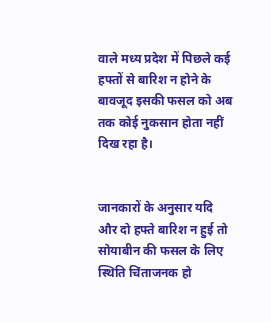वाले मध्य प्रदेश में पिछले कई हफ्तों से बारिश न होने के बावजूद इसकी फसल को अब तक कोई नुकसान होता नहीं दिख रहा है।


जानकारों के अनुसार यदि और दो हफ्ते बारिश न हुई तो सोयाबीन की फसल के लिए स्थिति चिंताजनक हो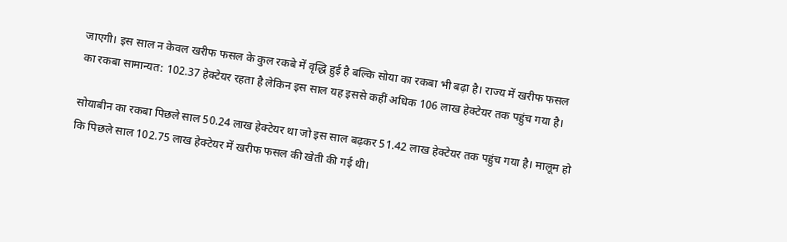जाएगी। इस साल न केवल खरीफ फसल के कुल रकबे में वृद्धि हुई है बल्कि सोया का रकबा भी बढ़ा है। राज्य में खरीफ फसल का रकबा सामान्यत: 102.37 हेक्टेयर रहता है लेकिन इस साल यह इससे कहीं अधिक 106 लाख हेक्टेयर तक पहुंच गया है।

सोयाबीन का रकबा पिछले साल 50.24 लाख हेक्टेयर था जो इस साल बढ़कर 51.42 लाख हेक्टेयर तक पहुंच गया है। मालूम हो कि पिछले साल 102.75 लाख हेक्टेयर में खरीफ फसल की खेती की गई थी।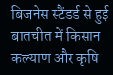बिजनेस स्टैंडर्ड से हुई बातचीत में किसान कल्याण और कृषि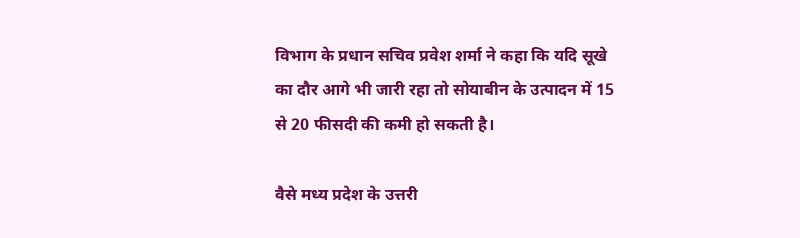विभाग के प्रधान सचिव प्रवेश शर्मा ने कहा कि यदि सूखे का दौर आगे भी जारी रहा तो सोयाबीन के उत्पादन में 15 से 20 फीसदी की कमी हो सकती है।

वैसे मध्य प्रदेश के उत्तरी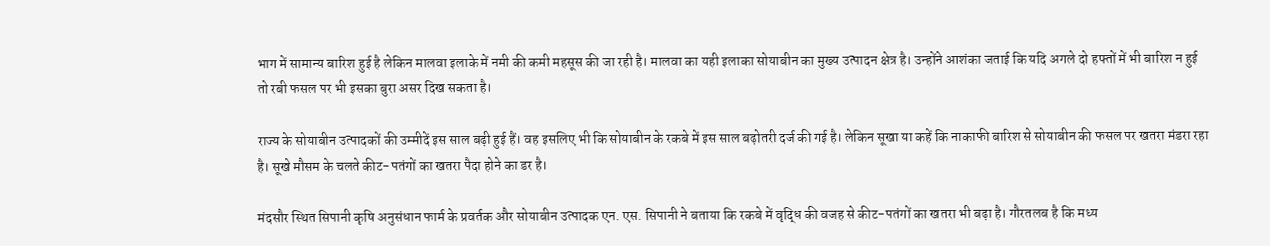भाग में सामान्य बारिश हुई है लेकिन मालवा इलाके में नमी की कमी महसूस की जा रही है। मालवा का यही इलाका सोयाबीन का मुख्य उत्पादन क्षेत्र है। उन्होंने आशंका जताई कि यदि अगले दो हफ्तों में भी बारिश न हुई तो रबी फसल पर भी इसका बुरा असर दिख सकता है।

राज्य के सोयाबीन उत्पादकों की उम्मीदें इस साल बढ़ी हुई हैं। वह इसलिए भी कि सोयाबीन के रकबे में इस साल बढ़ोतरी दर्ज की गई है। लेकिन सूखा या कहें कि नाकाफी बारिश से सोयाबीन की फसल पर खतरा मंडरा रहा है। सूखे मौसम के चलते कीट-पतंगों का खतरा पैदा होने का डर है।

मंदसौर स्थित सिपानी कृषि अनुसंधान फार्म के प्रवर्तक और सोयाबीन उत्पादक एन. एस. सिपानी ने बताया कि रकबे में वृद्धि की वजह से कीट-पतंगों का खतरा भी बढ़ा है। गौरतलब है कि मध्य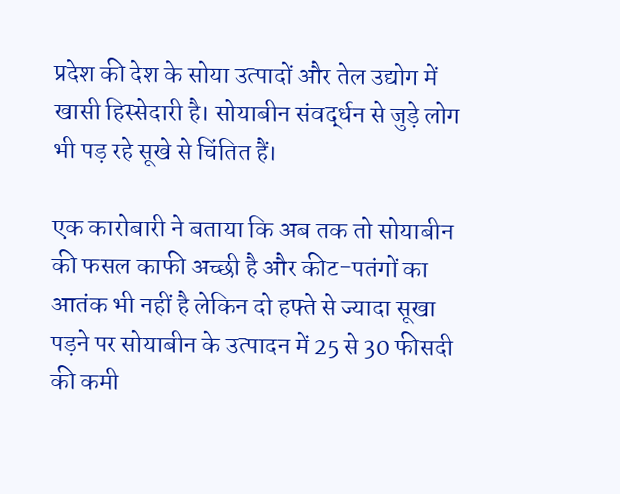प्रदेश की देश के सोया उत्पादों और तेल उद्योग में खासी हिस्सेदारी है। सोयाबीन संवर्द्धन से जुड़े लोग भी पड़ रहे सूखे से चिंतित हैं।

एक कारोबारी ने बताया कि अब तक तो सोयाबीन की फसल काफी अच्छी है और कीट-पतंगों का आतंक भी नहीं है लेकिन दो हफ्ते से ज्यादा सूखा पड़ने पर सोयाबीन के उत्पादन में 25 से 30 फीसदी की कमी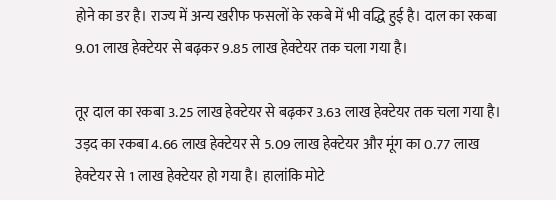होने का डर है। राज्य में अन्य खरीफ फसलों के रकबे में भी वद्धि हुई है। दाल का रकबा 9.01 लाख हेक्टेयर से बढ़कर 9.85 लाख हेक्टेयर तक चला गया है।

तूर दाल का रकबा 3.25 लाख हेक्टेयर से बढ़कर 3.63 लाख हेक्टेयर तक चला गया है। उड़द का रकबा 4.66 लाख हेक्टेयर से 5.09 लाख हेक्टेयर और मूंग का 0.77 लाख हेक्टेयर से 1 लाख हेक्टेयर हो गया है। हालांकि मोटे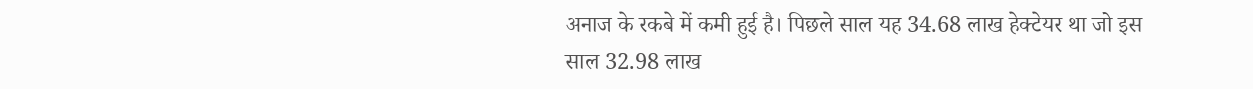अनाज के रकबे में कमी हुई है। पिछले साल यह 34.68 लाख हेक्टेयर था जो इस साल 32.98 लाख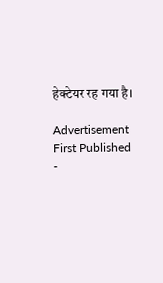हेक्टेयर रह गया है।

Advertisement
First Published -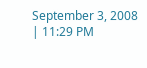September 3, 2008 | 11:29 PM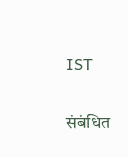IST

संबंधित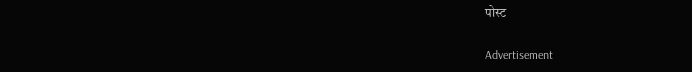पोस्ट

Advertisement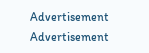Advertisement
Advertisement